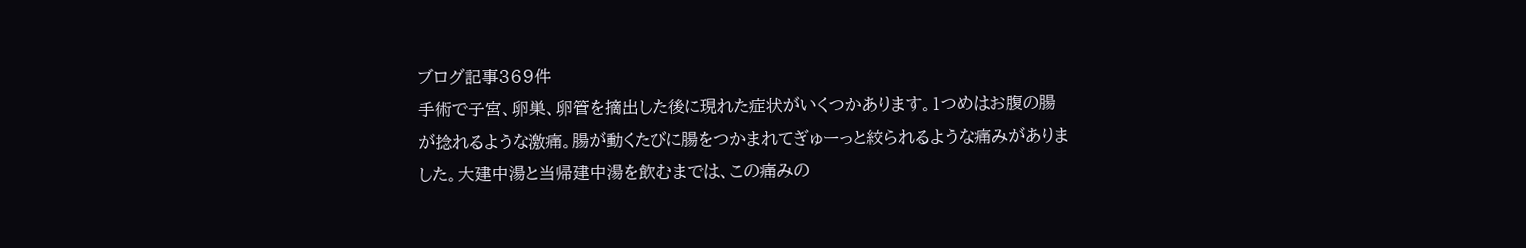ブログ記事369件
手術で子宮、卵巣、卵管を摘出した後に現れた症状がいくつかあります。1つめはお腹の腸が捻れるような激痛。腸が動くたびに腸をつかまれてぎゅーっと絞られるような痛みがありました。大建中湯と当帰建中湯を飲むまでは、この痛みの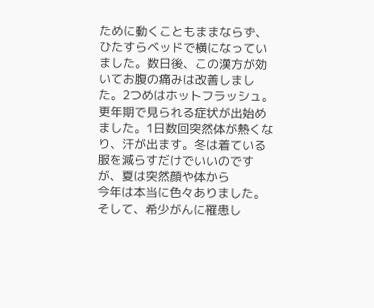ために動くこともままならず、ひたすらベッドで横になっていました。数日後、この漢方が効いてお腹の痛みは改善しました。2つめはホットフラッシュ。更年期で見られる症状が出始めました。1日数回突然体が熱くなり、汗が出ます。冬は着ている服を減らすだけでいいのですが、夏は突然顔や体から
今年は本当に色々ありました。そして、希少がんに罹患し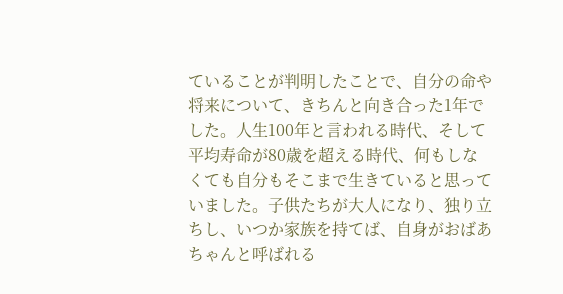ていることが判明したことで、自分の命や将来について、きちんと向き合った1年でした。人生100年と言われる時代、そして平均寿命が80歳を超える時代、何もしなくても自分もそこまで生きていると思っていました。子供たちが大人になり、独り立ちし、いつか家族を持てば、自身がおばあちゃんと呼ばれる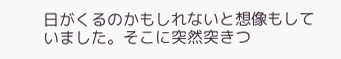日がくるのかもしれないと想像もしていました。そこに突然突きつ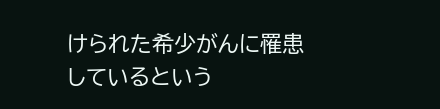けられた希少がんに罹患しているという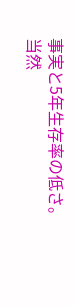事実と5年生存率の低さ。当然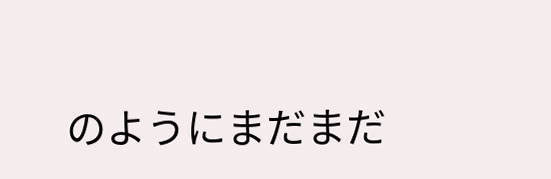のようにまだまだ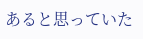あると思っていた